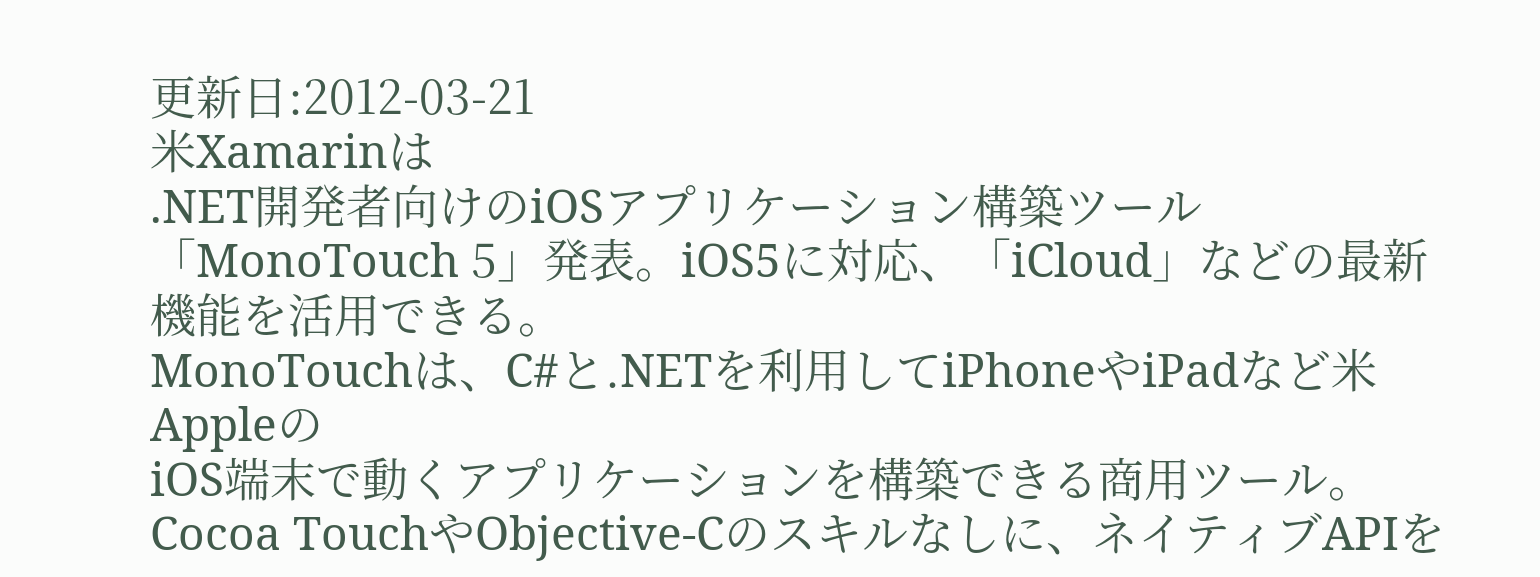更新日:2012-03-21
米Xamarinは
.NET開発者向けのiOSアプリケーション構築ツール「MonoTouch 5」発表。iOS5に対応、「iCloud」などの最新機能を活用できる。
MonoTouchは、C#と.NETを利用してiPhoneやiPadなど米Appleの
iOS端末で動くアプリケーションを構築できる商用ツール。
Cocoa TouchやObjective-Cのスキルなしに、ネイティブAPIを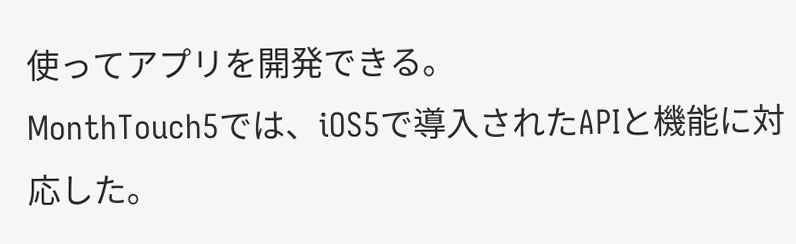使ってアプリを開発できる。
MonthTouch5では、iOS5で導入されたAPIと機能に対応した。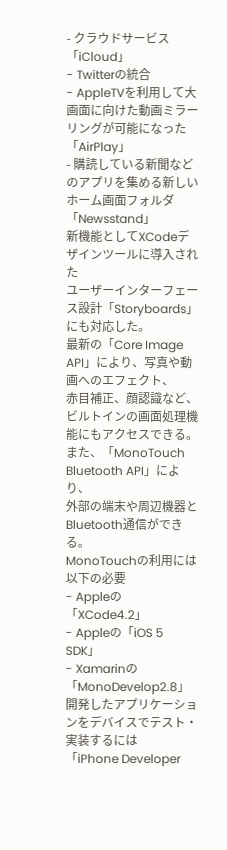- クラウドサービス「iCloud」
- Twitterの統合
- AppleTVを利用して大画面に向けた動画ミラーリングが可能になった「AirPlay」
- 購読している新聞などのアプリを集める新しいホーム画面フォルダ「Newsstand」
新機能としてXCodeデザインツールに導入された
ユーザーインターフェース設計「Storyboards」にも対応した。
最新の「Core Image API」により、写真や動画へのエフェクト、
赤目補正、顔認識など、ビルトインの画面処理機能にもアクセスできる。
また、「MonoTouch Bluetooth API」により、
外部の端末や周辺機器とBluetooth通信ができる。
MonoTouchの利用には以下の必要
- Appleの「XCode4.2」
- Appleの「iOS 5 SDK」
- Xamarinの「MonoDevelop2.8」
開発したアプリケーションをデバイスでテスト・実装するには
「iPhone Developer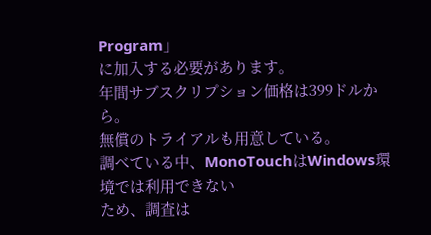Program」
に加入する必要があります。
年間サブスクリプション価格は399ドルから。
無償のトライアルも用意している。
調べている中、MonoTouchはWindows環境では利用できない
ため、調査は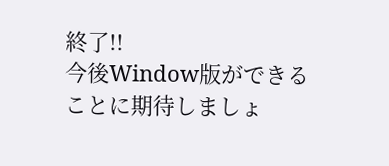終了!!
今後Window版ができることに期待しましょ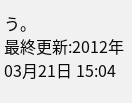う。
最終更新:2012年03月21日 15:04